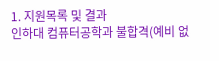1. 지원목록 및 결과
인하대 컴퓨터공학과 불합격(예비 없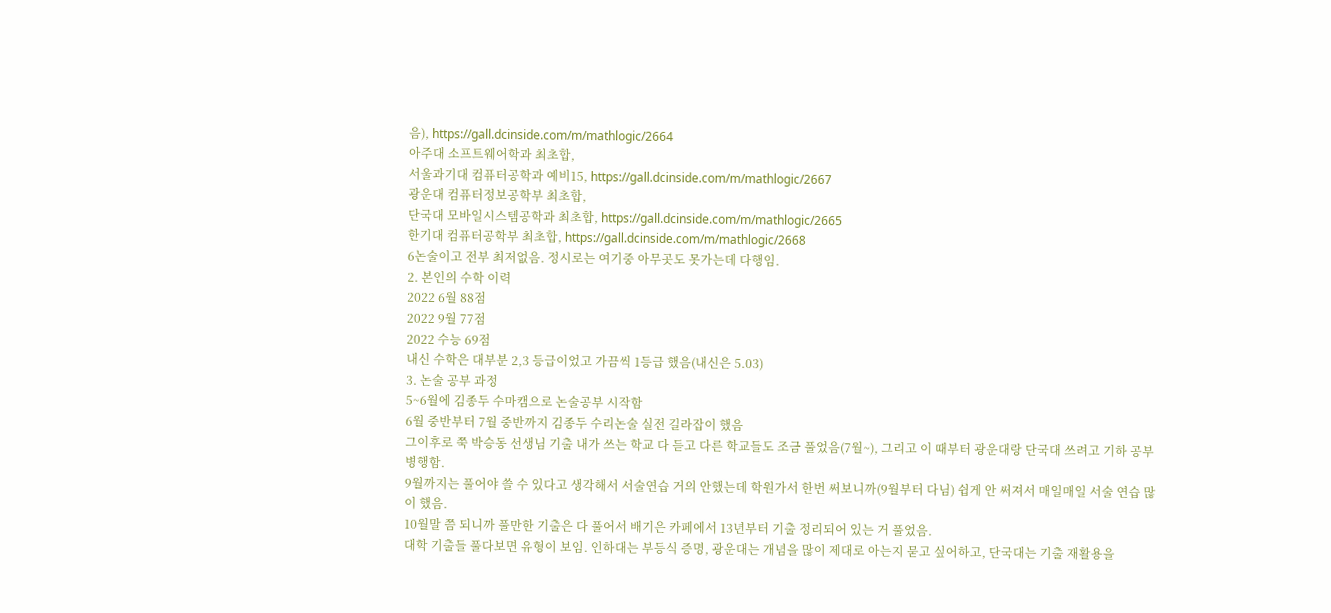음), https://gall.dcinside.com/m/mathlogic/2664
아주대 소프트웨어학과 최초합,
서울과기대 컴퓨터공학과 예비15, https://gall.dcinside.com/m/mathlogic/2667
광운대 컴퓨터정보공학부 최초합,
단국대 모바일시스템공학과 최초합, https://gall.dcinside.com/m/mathlogic/2665
한기대 컴퓨터공학부 최초합, https://gall.dcinside.com/m/mathlogic/2668
6논술이고 전부 최저없음. 정시로는 여기중 아무곳도 못가는데 다행임.
2. 본인의 수학 이력
2022 6월 88점
2022 9월 77점
2022 수능 69점
내신 수학은 대부분 2,3 등급이었고 가끔씩 1등급 했음(내신은 5.03)
3. 논술 공부 과정
5~6월에 김종두 수마캠으로 논술공부 시작함
6월 중반부터 7월 중반까지 김종두 수리논술 실전 길라잡이 했음
그이후로 쭉 박승동 선생님 기출 내가 쓰는 학교 다 듣고 다른 학교들도 조금 풀었음(7월~), 그리고 이 때부터 광운대랑 단국대 쓰려고 기하 공부 병행함.
9월까지는 풀어야 쓸 수 있다고 생각해서 서술연습 거의 안했는데 학원가서 한번 써보니까(9월부터 다님) 쉽게 안 써져서 매일매일 서술 연습 많이 했음.
10월말 쯤 되니까 풀만한 기출은 다 풀어서 배기은 카페에서 13년부터 기출 정리되어 있는 거 풀었음.
대학 기출들 풀다보면 유형이 보임. 인하대는 부등식 증명, 광운대는 개념을 많이 제대로 아는지 묻고 싶어하고, 단국대는 기출 재활용을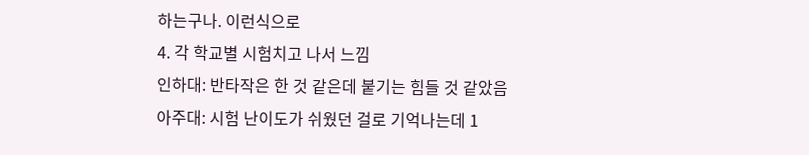하는구나. 이런식으로
4. 각 학교별 시험치고 나서 느낌
인하대: 반타작은 한 것 같은데 붙기는 힘들 것 같았음
아주대: 시험 난이도가 쉬웠던 걸로 기억나는데 1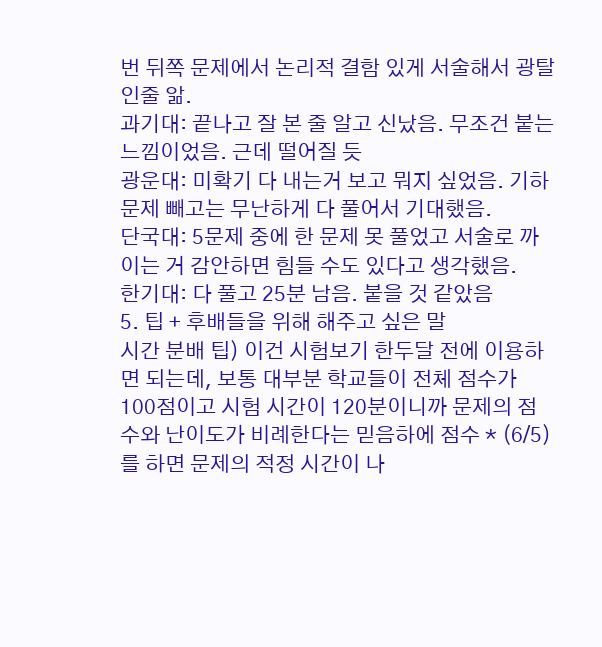번 뒤쪽 문제에서 논리적 결함 있게 서술해서 광탈인줄 앎.
과기대: 끝나고 잘 본 줄 알고 신났음. 무조건 붙는 느낌이었음. 근데 떨어질 듯
광운대: 미확기 다 내는거 보고 뭐지 싶었음. 기하 문제 빼고는 무난하게 다 풀어서 기대했음.
단국대: 5문제 중에 한 문제 못 풀었고 서술로 까이는 거 감안하면 힘들 수도 있다고 생각했음.
한기대: 다 풀고 25분 남음. 붙을 것 같았음
5. 팁 + 후배들을 위해 해주고 싶은 말
시간 분배 팁) 이건 시험보기 한두달 전에 이용하면 되는데, 보통 대부분 학교들이 전체 점수가 100점이고 시험 시간이 120분이니까 문제의 점수와 난이도가 비례한다는 믿음하에 점수 * (6/5)를 하면 문제의 적정 시간이 나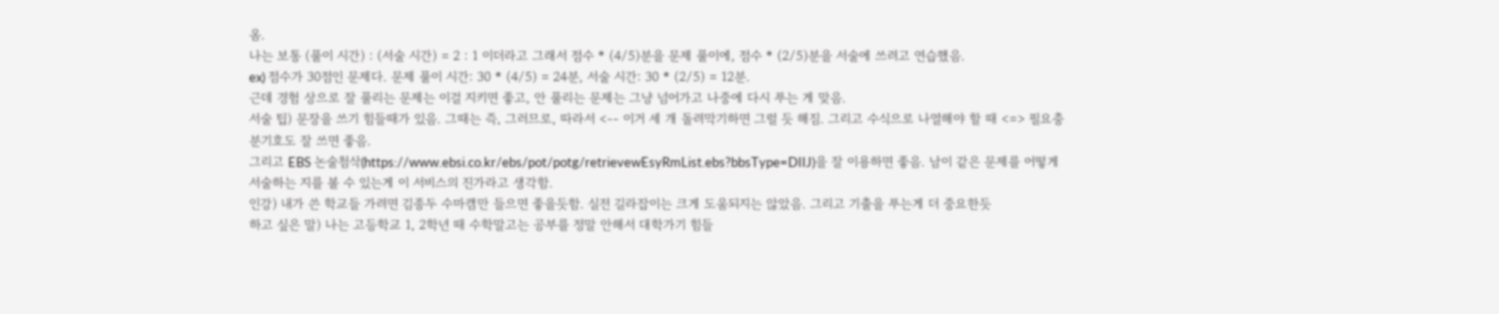옴.
나는 보통 (풀이 시간) : (서술 시간) = 2 : 1 이더라고 그래서 점수 * (4/5)분을 문제 풀이에, 점수 * (2/5)분을 서술에 쓰려고 연습했음.
ex) 점수가 30점인 문제다. 문제 풀이 시간: 30 * (4/5) = 24분, 서술 시간: 30 * (2/5) = 12분.
근데 경험 상으로 잘 풀리는 문제는 이걸 지키면 좋고, 안 풀리는 문제는 그냥 넘어가고 나중에 다시 푸는 게 맞음.
서술 팁) 문장을 쓰기 힘들때가 있음. 그때는 즉, 그러므로, 따라서 <-- 이거 세 개 돌려막기하면 그럴 듯 해짐. 그리고 수식으로 나열해야 할 때 <=> 필요충분기호도 잘 쓰면 좋음.
그리고 EBS 논술첨삭(https://www.ebsi.co.kr/ebs/pot/potg/retrievewEsyRmList.ebs?bbsType=DIIJ)을 잘 이용하면 좋음. 남이 같은 문제를 어떻게 서술하는 지를 볼 수 있는게 이 서비스의 진가라고 생각함.
인강) 내가 쓴 학교들 가려면 김종두 수마캠만 들으면 좋을듯함. 실전 길라잡이는 크게 도움되지는 않았음. 그리고 기출을 푸는게 더 중요한듯
하고 싶은 말) 나는 고등학교 1, 2학년 때 수학말고는 공부를 정말 안해서 대학가기 힘들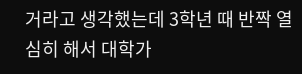거라고 생각했는데 3학년 때 반짝 열심히 해서 대학가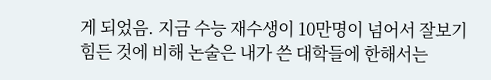게 되었음. 지금 수능 재수생이 10만명이 넘어서 잘보기 힘든 것에 비해 논술은 내가 쓴 대학들에 한해서는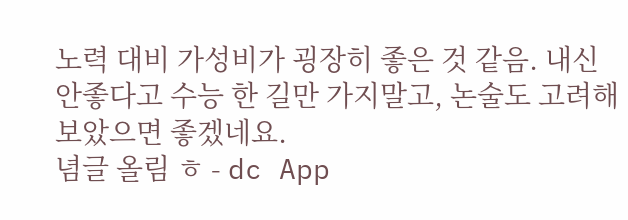노력 대비 가성비가 굉장히 좋은 것 같음. 내신 안좋다고 수능 한 길만 가지말고, 논술도 고려해보았으면 좋겠네요.
념글 올림 ㅎ - dc App